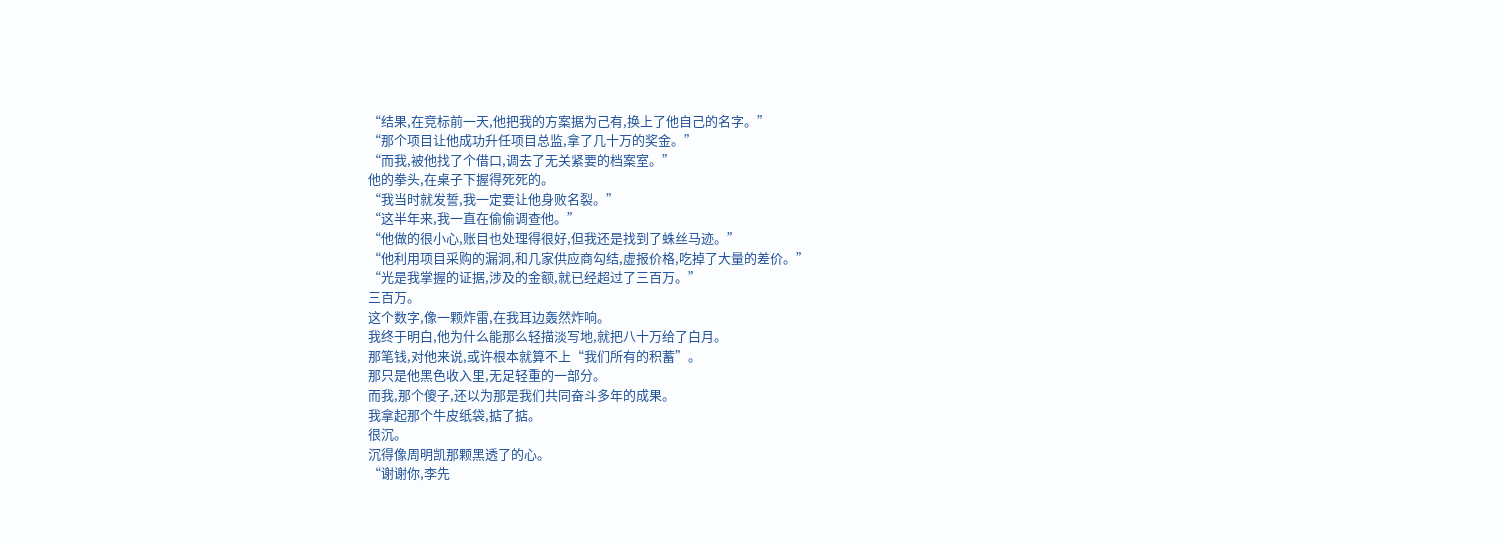“结果,在竞标前一天,他把我的方案据为己有,换上了他自己的名字。”
“那个项目让他成功升任项目总监,拿了几十万的奖金。”
“而我,被他找了个借口,调去了无关紧要的档案室。”
他的拳头,在桌子下握得死死的。
“我当时就发誓,我一定要让他身败名裂。”
“这半年来,我一直在偷偷调查他。”
“他做的很小心,账目也处理得很好,但我还是找到了蛛丝马迹。”
“他利用项目采购的漏洞,和几家供应商勾结,虚报价格,吃掉了大量的差价。”
“光是我掌握的证据,涉及的金额,就已经超过了三百万。”
三百万。
这个数字,像一颗炸雷,在我耳边轰然炸响。
我终于明白,他为什么能那么轻描淡写地,就把八十万给了白月。
那笔钱,对他来说,或许根本就算不上“我们所有的积蓄”。
那只是他黑色收入里,无足轻重的一部分。
而我,那个傻子,还以为那是我们共同奋斗多年的成果。
我拿起那个牛皮纸袋,掂了掂。
很沉。
沉得像周明凯那颗黑透了的心。
“谢谢你,李先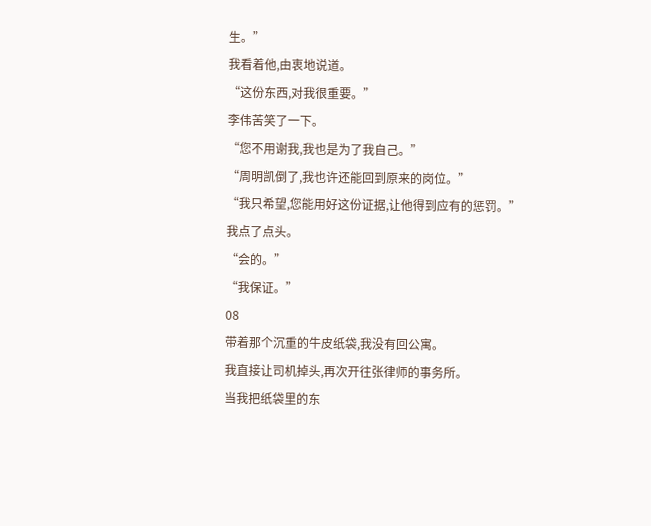生。”
我看着他,由衷地说道。
“这份东西,对我很重要。”
李伟苦笑了一下。
“您不用谢我,我也是为了我自己。”
“周明凯倒了,我也许还能回到原来的岗位。”
“我只希望,您能用好这份证据,让他得到应有的惩罚。”
我点了点头。
“会的。”
“我保证。”
08
带着那个沉重的牛皮纸袋,我没有回公寓。
我直接让司机掉头,再次开往张律师的事务所。
当我把纸袋里的东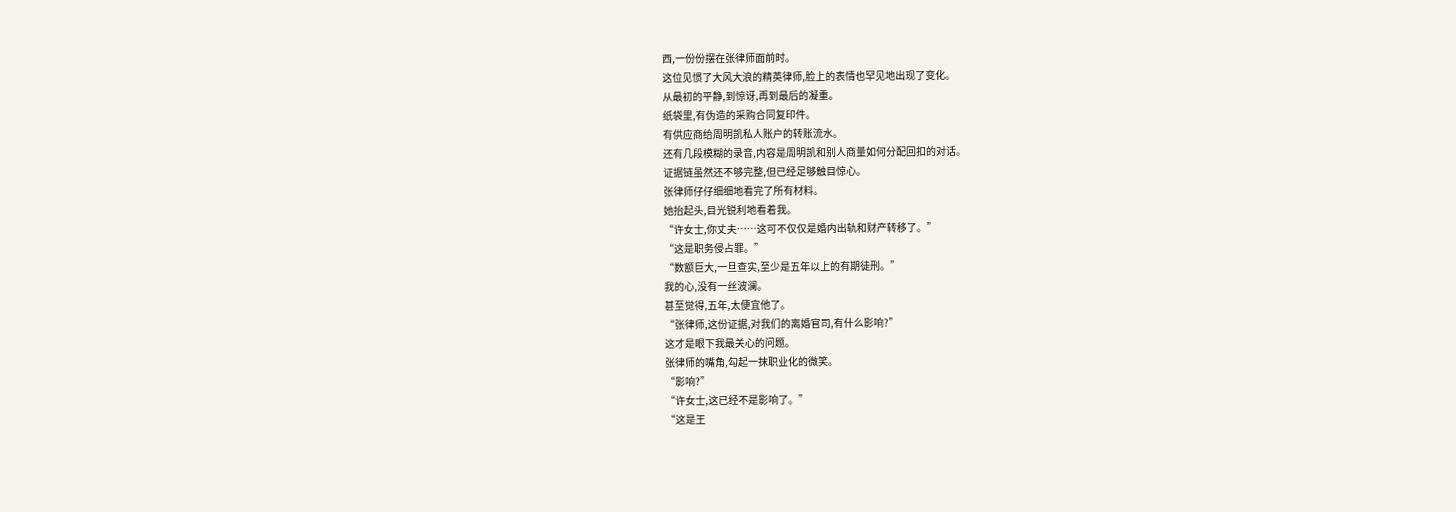西,一份份摆在张律师面前时。
这位见惯了大风大浪的精英律师,脸上的表情也罕见地出现了变化。
从最初的平静,到惊讶,再到最后的凝重。
纸袋里,有伪造的采购合同复印件。
有供应商给周明凯私人账户的转账流水。
还有几段模糊的录音,内容是周明凯和别人商量如何分配回扣的对话。
证据链虽然还不够完整,但已经足够触目惊心。
张律师仔仔细细地看完了所有材料。
她抬起头,目光锐利地看着我。
“许女士,你丈夫……这可不仅仅是婚内出轨和财产转移了。”
“这是职务侵占罪。”
“数额巨大,一旦查实,至少是五年以上的有期徒刑。”
我的心,没有一丝波澜。
甚至觉得,五年,太便宜他了。
“张律师,这份证据,对我们的离婚官司,有什么影响?”
这才是眼下我最关心的问题。
张律师的嘴角,勾起一抹职业化的微笑。
“影响?”
“许女士,这已经不是影响了。”
“这是王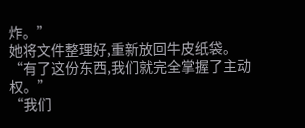炸。”
她将文件整理好,重新放回牛皮纸袋。
“有了这份东西,我们就完全掌握了主动权。”
“我们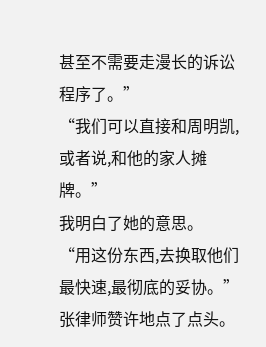甚至不需要走漫长的诉讼程序了。”
“我们可以直接和周明凯,或者说,和他的家人摊牌。”
我明白了她的意思。
“用这份东西,去换取他们最快速,最彻底的妥协。”
张律师赞许地点了点头。